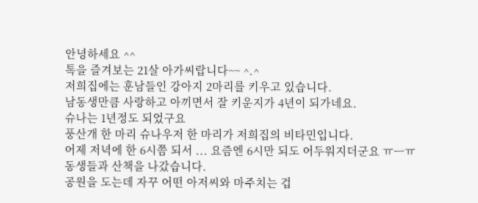안녕하세요 ^^
톡을 즐겨보는 21살 아가씨랍니다~~ ^.^
저희집에는 훈남들인 강아지 2마리를 키우고 있습니다.
남동생만큼 사랑하고 아끼면서 잘 키운지가 4년이 되가네요.
슈나는 1년정도 되었구요
풍산개 한 마리 슈나우저 한 마리가 저희집의 비타민입니다.
어제 저녁에 한 6시쯤 되서 ... 요즘엔 6시만 되도 어두워지더군요 ㅠㅡㅠ
동생들과 산책을 나갔습니다.
공원을 도는데 자꾸 어떤 아저씨와 마주치는 겁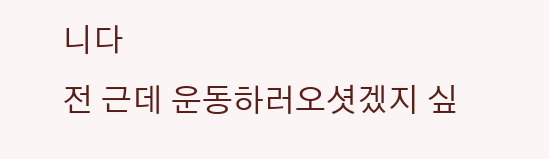니다
전 근데 운동하러오셧겠지 싶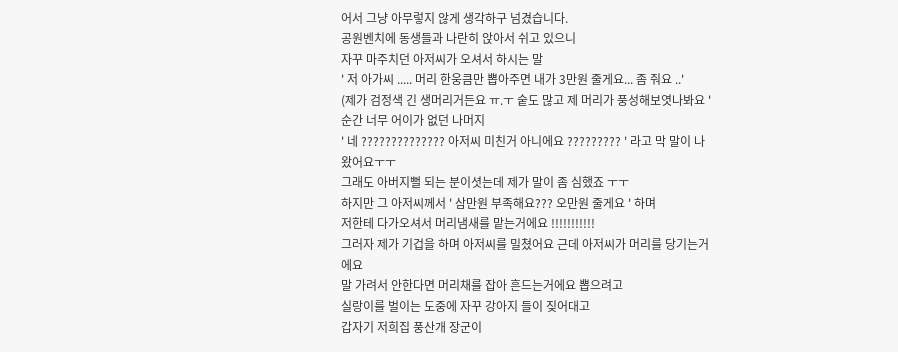어서 그냥 아무렇지 않게 생각하구 넘겼습니다.
공원벤치에 동생들과 나란히 앉아서 쉬고 있으니
자꾸 마주치던 아저씨가 오셔서 하시는 말
' 저 아가씨 ..... 머리 한웅큼만 뽑아주면 내가 3만원 줄게요... 좀 줘요 ..'
(제가 검정색 긴 생머리거든요 ㅠ.ㅜ 숱도 많고 제 머리가 풍성해보엿나봐요 '
순간 너무 어이가 없던 나머지
' 네 ?????????????? 아저씨 미친거 아니에요 ????????? ' 라고 막 말이 나왔어요ㅜㅜ
그래도 아버지뻘 되는 분이셧는데 제가 말이 좀 심했죠 ㅜㅜ
하지만 그 아저씨께서 ' 삼만원 부족해요??? 오만원 줄게요 ' 하며
저한테 다가오셔서 머리냄새를 맡는거에요 !!!!!!!!!!!
그러자 제가 기겁을 하며 아저씨를 밀쳤어요 근데 아저씨가 머리를 당기는거에요
말 가려서 안한다면 머리채를 잡아 흔드는거에요 뽑으려고
실랑이를 벌이는 도중에 자꾸 강아지 들이 짖어대고
갑자기 저희집 풍산개 장군이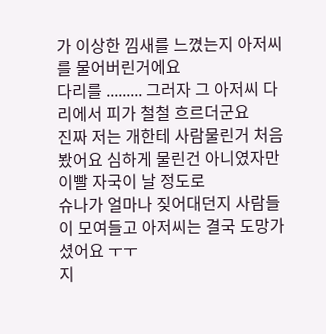가 이상한 낌새를 느꼈는지 아저씨를 물어버린거에요
다리를 ......... 그러자 그 아저씨 다리에서 피가 철철 흐르더군요
진짜 저는 개한테 사람물린거 처음봤어요 심하게 물린건 아니였자만 이빨 자국이 날 정도로
슈나가 얼마나 짖어대던지 사람들이 모여들고 아저씨는 결국 도망가셨어요 ㅜㅜ
지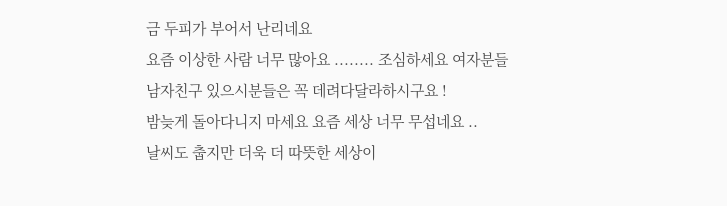금 두피가 부어서 난리네요
요즘 이상한 사람 너무 많아요 ........ 조심하세요 여자분들
남자친구 있으시분들은 꼭 데려다달라하시구요 !
밤늦게 돌아다니지 마세요 요즘 세상 너무 무섭네요 ..
날씨도 춥지만 더욱 더 따뜻한 세상이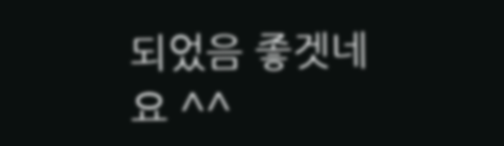되었음 좋겟네요 ^^